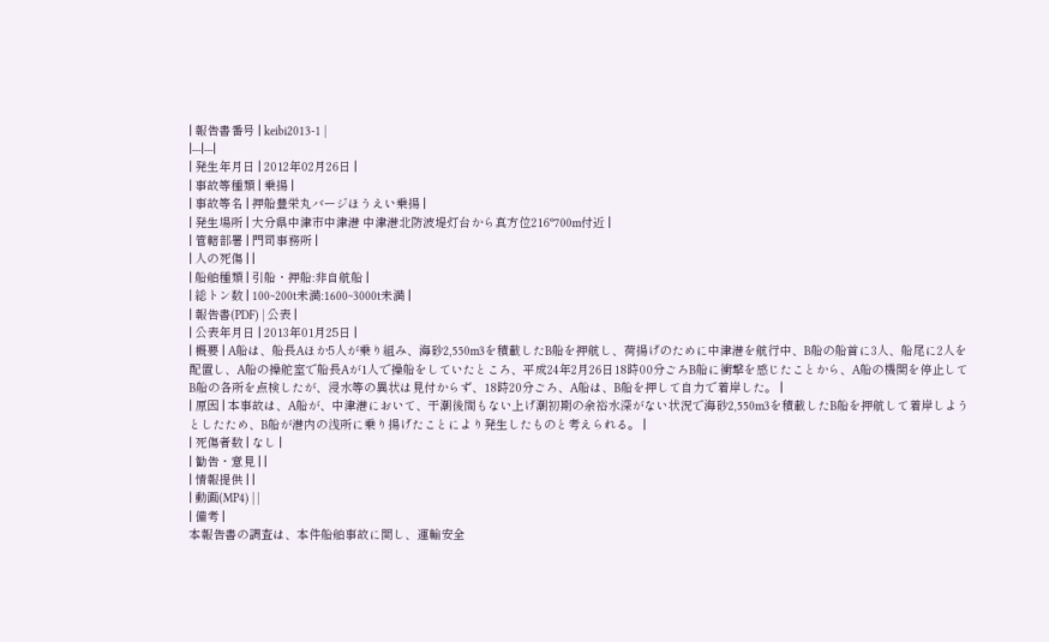| 報告書番号 | keibi2013-1 |
|---|---|
| 発生年月日 | 2012年02月26日 |
| 事故等種類 | 乗揚 |
| 事故等名 | 押船豊栄丸バージほうえい乗揚 |
| 発生場所 | 大分県中津市中津港 中津港北防波堤灯台から真方位216°700m付近 |
| 管轄部署 | 門司事務所 |
| 人の死傷 | |
| 船舶種類 | 引船・押船:非自航船 |
| 総トン数 | 100~200t未満:1600~3000t未満 |
| 報告書(PDF) | 公表 |
| 公表年月日 | 2013年01月25日 |
| 概要 | A船は、船長Aほか5人が乗り組み、海砂2,550m3を積載したB船を押航し、荷揚げのために中津港を航行中、B船の船首に3人、船尾に2人を配置し、A船の操舵室で船長Aが1人で操船をしていたところ、平成24年2月26日18時00分ごろB船に衝撃を感じたことから、A船の機関を停止してB船の各所を点検したが、浸水等の異状は見付からず、18時20分ごろ、A船は、B船を押して自力で着岸した。 |
| 原因 | 本事故は、A船が、中津港において、干潮後間もない上げ潮初期の余裕水深がない状況で海砂2,550m3を積載したB船を押航して着岸しようとしたため、B船が港内の浅所に乗り揚げたことにより発生したものと考えられる。 |
| 死傷者数 | なし |
| 勧告・意見 | |
| 情報提供 | |
| 動画(MP4) | |
| 備考 |
本報告書の調査は、本件船舶事故に関し、運輸安全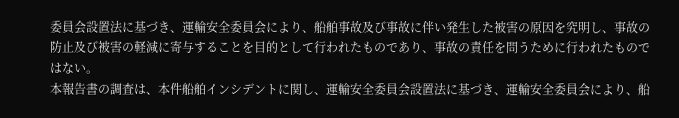委員会設置法に基づき、運輸安全委員会により、船舶事故及び事故に伴い発生した被害の原因を究明し、事故の防止及び被害の軽減に寄与することを目的として行われたものであり、事故の責任を問うために行われたものではない。
本報告書の調査は、本件船舶インシデントに関し、運輸安全委員会設置法に基づき、運輸安全委員会により、船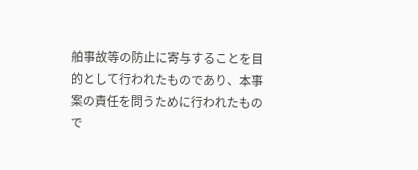舶事故等の防止に寄与することを目的として行われたものであり、本事案の責任を問うために行われたもので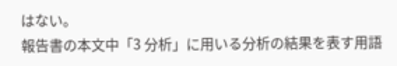はない。
報告書の本文中「3 分析」に用いる分析の結果を表す用語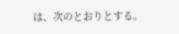は、次のとおりとする。